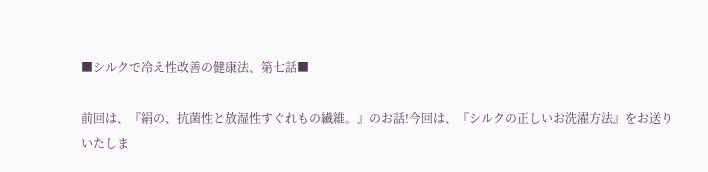■シルクで冷え性改善の健康法、第七話■

前回は、『絹の、抗菌性と放湿性すぐれもの繊維。』のお話!今回は、『シルクの正しいお洗濯方法』をお送りいたしま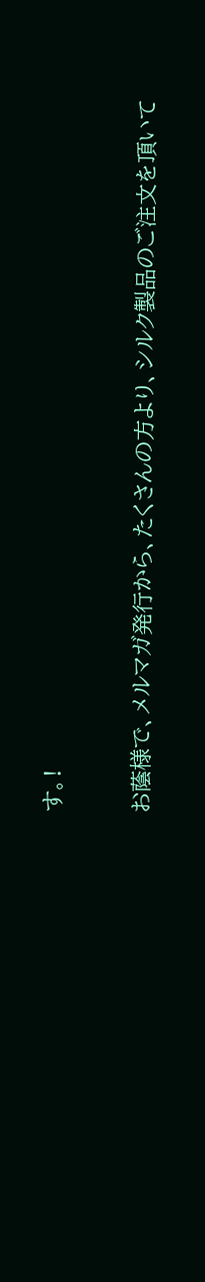す。!

お蔭様で、メルマガ発行から、たくさんの方より、シルク製品のご注文を頂いて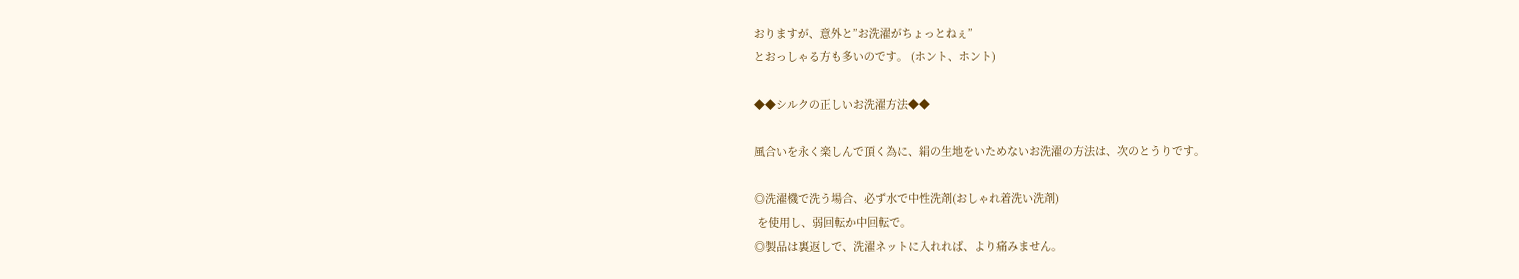おりますが、意外と”お洗濯がちょっとねぇ”
とおっしゃる方も多いのです。 (ホント、ホント)

◆◆シルクの正しいお洗濯方法◆◆

風合いを永く楽しんで頂く為に、絹の生地をいためないお洗濯の方法は、次のとうりです。

◎洗濯機で洗う場合、必ず水で中性洗剤(おしゃれ着洗い洗剤)
 を使用し、弱回転か中回転で。
◎製品は裏返しで、洗濯ネットに入れれば、より痛みません。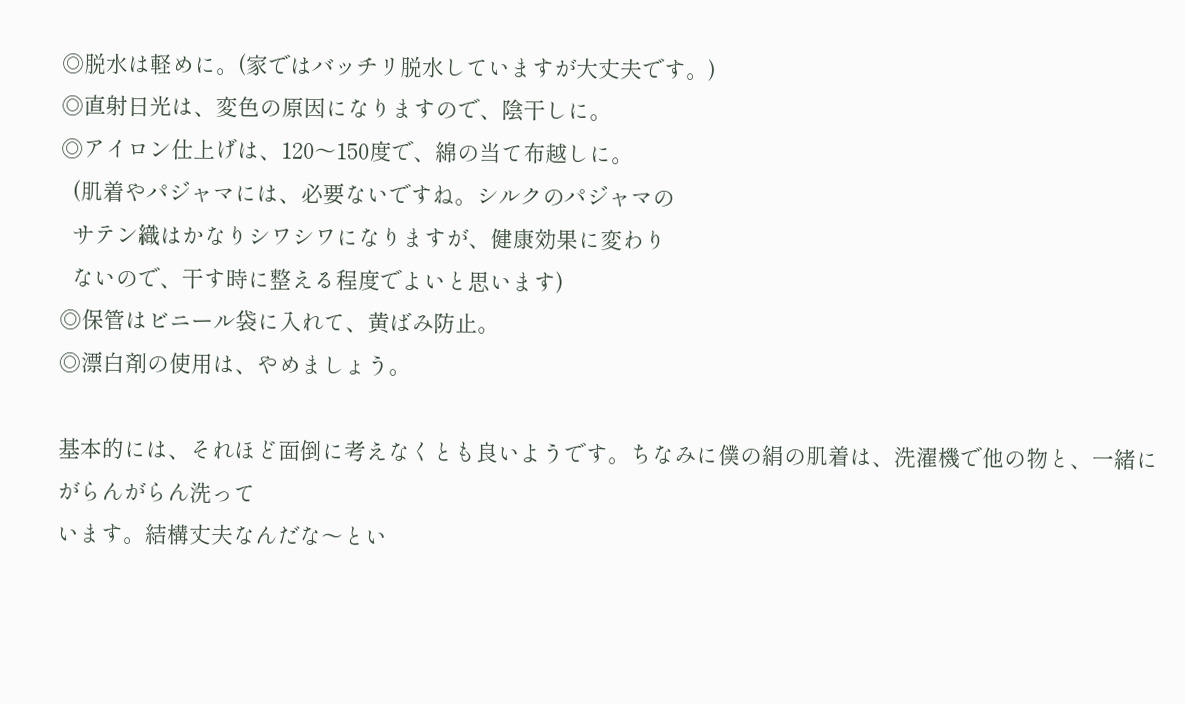◎脱水は軽めに。(家ではバッチリ脱水していますが大丈夫です。)
◎直射日光は、変色の原因になりますので、陰干しに。
◎アイロン仕上げは、120〜150度で、綿の当て布越しに。
  (肌着やパジャマには、必要ないですね。シルクのパジャマの
  サテン織はかなりシワシワになりますが、健康効果に変わり
  ないので、干す時に整える程度でよいと思います)
◎保管はビニール袋に入れて、黄ばみ防止。
◎漂白剤の使用は、やめましょう。

基本的には、それほど面倒に考えなくとも良いようです。ちなみに僕の絹の肌着は、洗濯機で他の物と、一緒にがらんがらん洗って
います。結構丈夫なんだな〜とい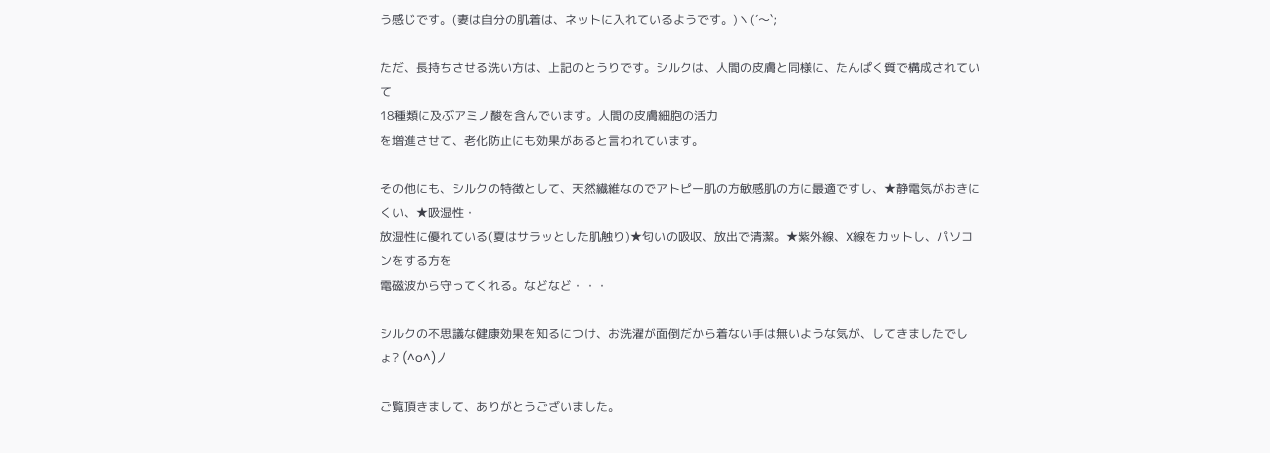う感じです。(妻は自分の肌着は、ネットに入れているようです。)ヽ(´〜`;

ただ、長持ちさせる洗い方は、上記のとうりです。シルクは、人間の皮膚と同様に、たんぱく質で構成されていて
18種類に及ぶアミノ酸を含んでいます。人間の皮膚細胞の活力
を増進させて、老化防止にも効果があると言われています。

その他にも、シルクの特徴として、天然繊維なのでアトピー肌の方敏感肌の方に最適ですし、★静電気がおきにくい、★吸湿性・
放湿性に優れている(夏はサラッとした肌触り)★匂いの吸収、放出で清潔。★紫外線、X線をカットし、パソコンをする方を
電磁波から守ってくれる。などなど・・・

シルクの不思議な健康効果を知るにつけ、お洗濯が面倒だから着ない手は無いような気が、してきましたでしょ? (^o^)丿

ご覧頂きまして、ありがとうございました。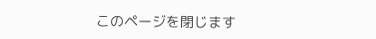このページを閉じます